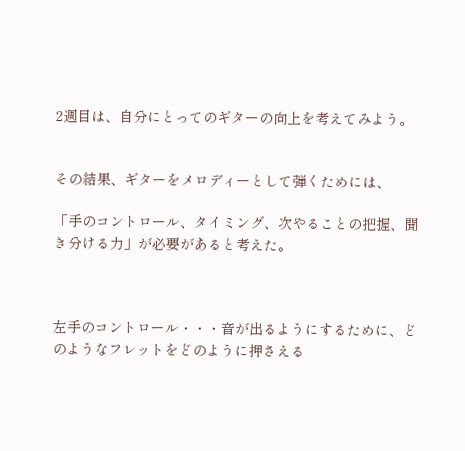2週目は、自分にとってのギターの向上を考えてみよう。


その結果、ギターをメロディーとして弾くためには、

「手のコントロール、タイミング、次やることの把握、聞き分ける力」が必要があると考えた。



左手のコントロール・・・音が出るようにするために、どのようなフレットをどのように押さえる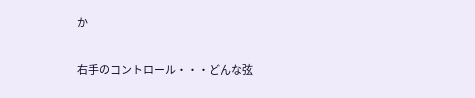か

右手のコントロール・・・どんな弦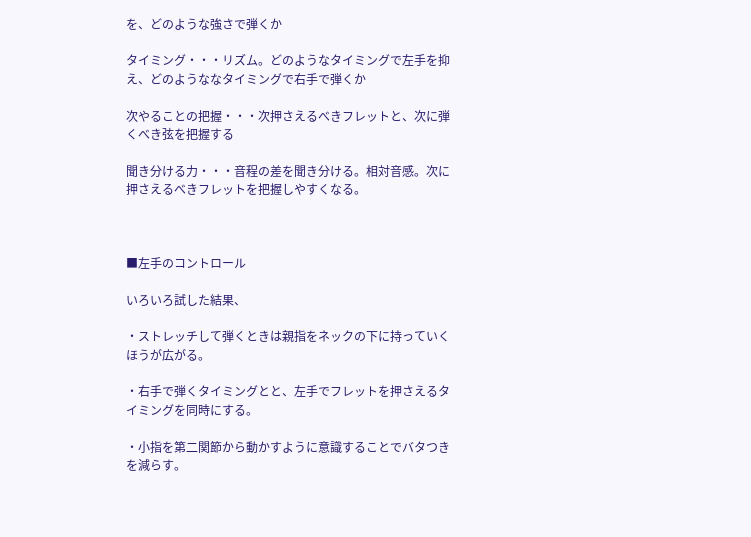を、どのような強さで弾くか

タイミング・・・リズム。どのようなタイミングで左手を抑え、どのようななタイミングで右手で弾くか

次やることの把握・・・次押さえるべきフレットと、次に弾くべき弦を把握する

聞き分ける力・・・音程の差を聞き分ける。相対音感。次に押さえるべきフレットを把握しやすくなる。



■左手のコントロール

いろいろ試した結果、

・ストレッチして弾くときは親指をネックの下に持っていくほうが広がる。

・右手で弾くタイミングとと、左手でフレットを押さえるタイミングを同時にする。

・小指を第二関節から動かすように意識することでバタつきを減らす。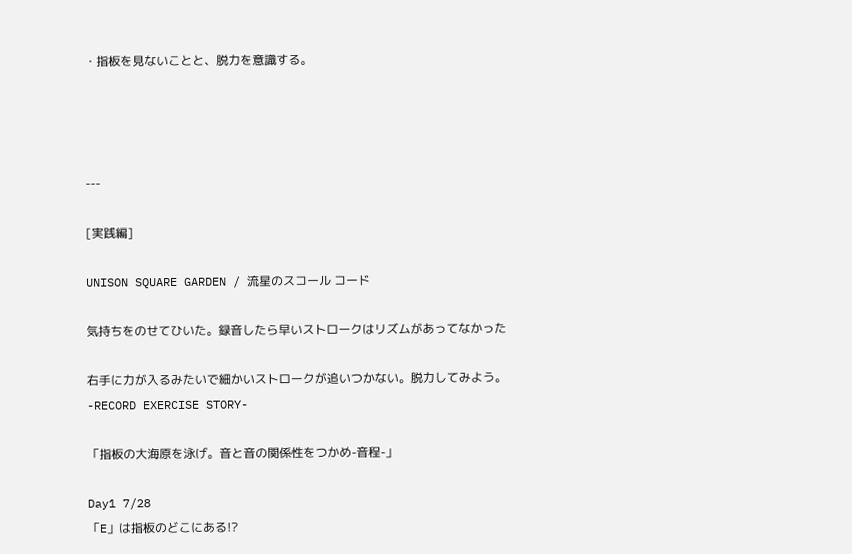・指板を見ないことと、脱力を意識する。




---

[実践編]

UNISON SQUARE GARDEN / 流星のスコール コード

気持ちをのせてひいた。録音したら早いストロークはリズムがあってなかった

右手に力が入るみたいで細かいストロークが追いつかない。脱力してみよう。
-RECORD EXERCISE STORY-

「指板の大海原を泳げ。音と音の関係性をつかめ-音程-」

Day1 7/28
「E」は指板のどこにある!?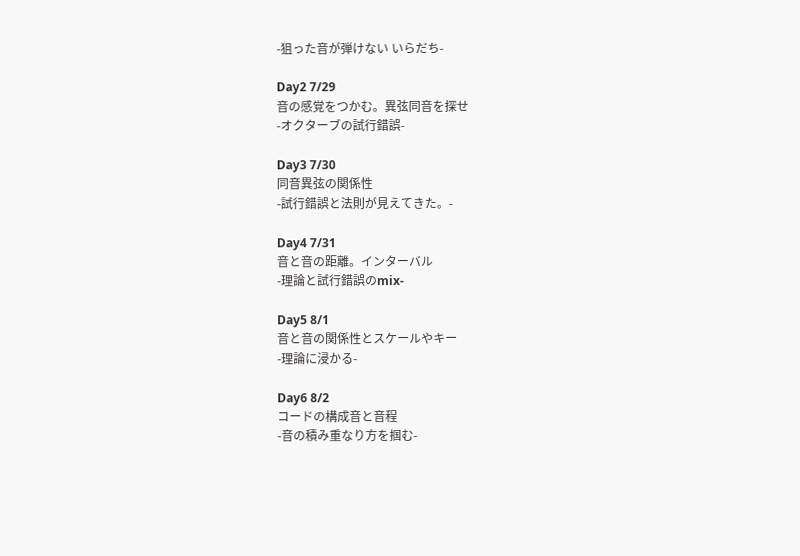-狙った音が弾けない いらだち-

Day2 7/29
音の感覚をつかむ。異弦同音を探せ
-オクターブの試行錯誤-

Day3 7/30
同音異弦の関係性
-試行錯誤と法則が見えてきた。-

Day4 7/31
音と音の距離。インターバル
-理論と試行錯誤のmix-

Day5 8/1
音と音の関係性とスケールやキー
-理論に浸かる-

Day6 8/2
コードの構成音と音程
-音の積み重なり方を掴む-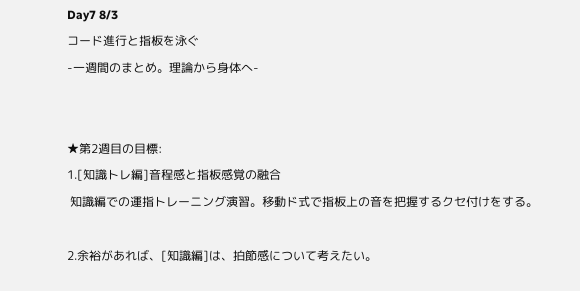Day7 8/3
コード進行と指板を泳ぐ
-一週間のまとめ。理論から身体へ-


★第2週目の目標:
1.[知識トレ編]音程感と指板感覚の融合
 知識編での運指トレーニング演習。移動ド式で指板上の音を把握するクセ付けをする。

2.余裕があれば、[知識編]は、拍節感について考えたい。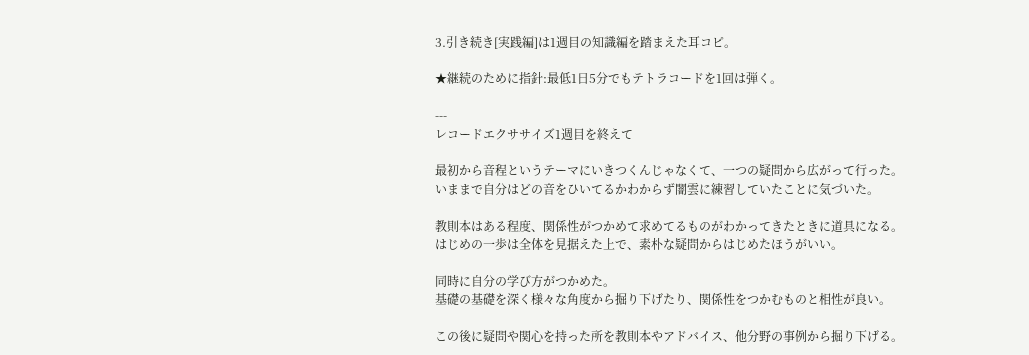3.引き続き[実践編]は1週目の知識編を踏まえた耳コピ。

★継続のために指針:最低1日5分でもテトラコードを1回は弾く。

---
レコードエクササイズ1週目を終えて

最初から音程というテーマにいきつくんじゃなくて、一つの疑問から広がって行った。
いままで自分はどの音をひいてるかわからず闇雲に練習していたことに気づいた。

教則本はある程度、関係性がつかめて求めてるものがわかってきたときに道具になる。
はじめの一歩は全体を見据えた上で、素朴な疑問からはじめたほうがいい。

同時に自分の学び方がつかめた。
基礎の基礎を深く様々な角度から掘り下げたり、関係性をつかむものと相性が良い。

この後に疑問や関心を持った所を教則本やアドバイス、他分野の事例から掘り下げる。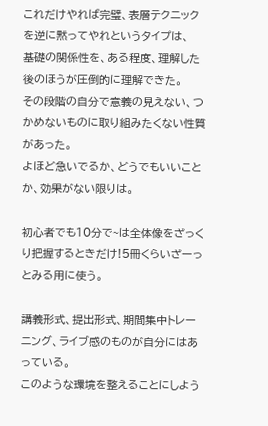これだけやれば完璧、表層テクニックを逆に黙ってやれというタイプは、
基礎の関係性を、ある程度、理解した後のほうが圧倒的に理解できた。
その段階の自分で意義の見えない、つかめないものに取り組みたくない性質があった。
よほど急いでるか、どうでもいいことか、効果がない限りは。

初心者でも10分で~は全体像をざっくり把握するときだけ!5冊くらいざーっとみる用に使う。

講義形式、提出形式、期間集中トレーニング、ライブ感のものが自分にはあっている。
このような環境を整えることにしよう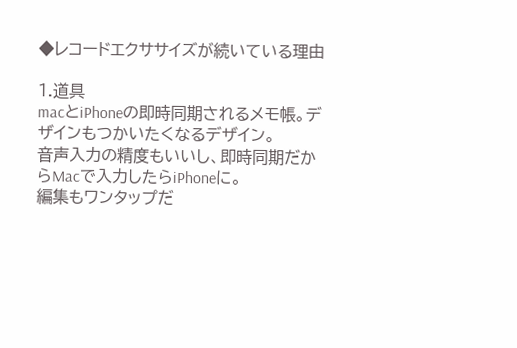◆レコードエクササイズが続いている理由

1.道具
macとiPhoneの即時同期されるメモ帳。デザインもつかいたくなるデザイン。
音声入力の精度もいいし、即時同期だからMacで入力したらiPhoneに。
編集もワンタップだ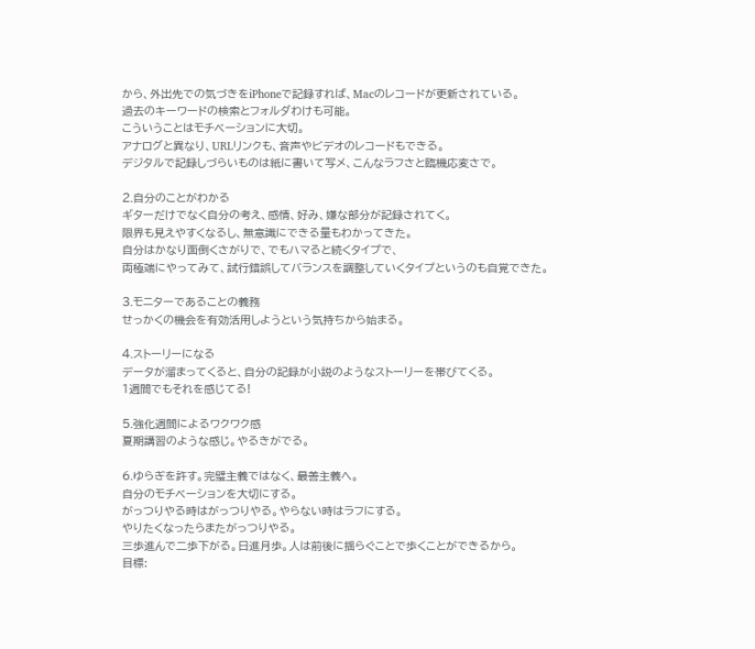から、外出先での気づきをiPhoneで記録すれば、Macのレコードが更新されている。
過去のキーワードの検索とフォルダわけも可能。
こういうことはモチベーションに大切。
アナログと異なり、URLリンクも、音声やビデオのレコードもできる。
デジタルで記録しづらいものは紙に書いて写メ、こんなラフさと臨機応変さで。

2.自分のことがわかる
ギターだけでなく自分の考え、感情、好み、嫌な部分が記録されてく。
限界も見えやすくなるし、無意識にできる量もわかってきた。
自分はかなり面倒くさがりで、でもハマると続くタイプで、
両極端にやってみて、試行錯誤してバランスを調整していくタイプというのも自覚できた。

3.モニターであることの義務
せっかくの機会を有効活用しようという気持ちから始まる。

4.ストーリーになる
データが溜まってくると、自分の記録が小説のようなストーリーを帯びてくる。
1週間でもそれを感じてる!

5.強化週間によるワクワク感
夏期講習のような感じ。やるきがでる。

6.ゆらぎを許す。完璧主義ではなく、最善主義へ。
自分のモチベーションを大切にする。
がっつりやる時はがっつりやる。やらない時はラフにする。
やりたくなったらまたがっつりやる。
三歩進んで二歩下がる。日進月歩。人は前後に揺らぐことで歩くことができるから。
目標: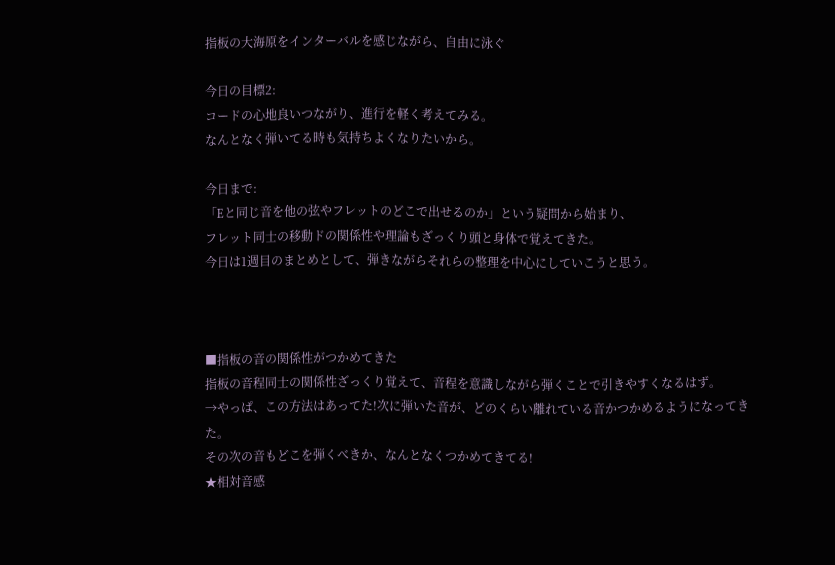指板の大海原をインターバルを感じながら、自由に泳ぐ

今日の目標2:
コードの心地良いつながり、進行を軽く考えてみる。
なんとなく弾いてる時も気持ちよくなりたいから。

今日まで:
「Eと同じ音を他の弦やフレットのどこで出せるのか」という疑問から始まり、
フレット同士の移動ドの関係性や理論もざっくり頭と身体で覚えてきた。
今日は1週目のまとめとして、弾きながらそれらの整理を中心にしていこうと思う。



■指板の音の関係性がつかめてきた
指板の音程同士の関係性ざっくり覚えて、音程を意識しながら弾くことで引きやすくなるはず。
→やっぱ、この方法はあってた!次に弾いた音が、どのくらい離れている音かつかめるようになってきた。
その次の音もどこを弾くべきか、なんとなくつかめてきてる!
★相対音感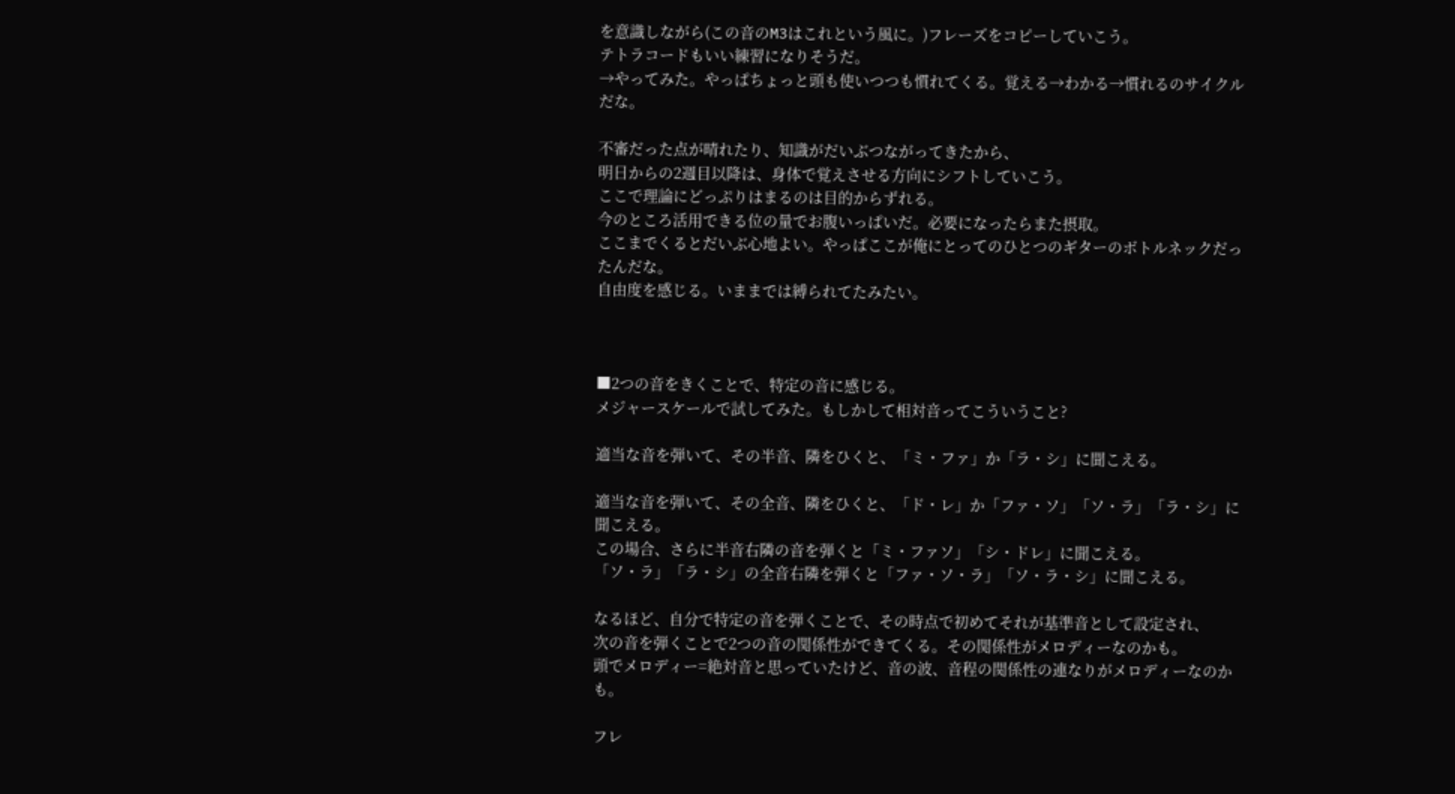を意識しながら(この音のM3はこれという風に。)フレーズをコピーしていこう。
テトラコードもいい練習になりそうだ。
→やってみた。やっぱちょっと頭も使いつつも慣れてくる。覚える→わかる→慣れるのサイクルだな。

不審だった点が晴れたり、知識がだいぶつながってきたから、
明日からの2週目以降は、身体で覚えさせる方向にシフトしていこう。
ここで理論にどっぷりはまるのは目的からずれる。
今のところ活用できる位の量でお腹いっぱいだ。必要になったらまた摂取。
ここまでくるとだいぶ心地よい。やっぱここが俺にとってのひとつのギターのボトルネックだったんだな。
自由度を感じる。いままでは縛られてたみたい。



■2つの音をきくことで、特定の音に感じる。
メジャースケールで試してみた。もしかして相対音ってこういうこと?

適当な音を弾いて、その半音、隣をひくと、「ミ・ファ」か「ラ・シ」に聞こえる。

適当な音を弾いて、その全音、隣をひくと、「ド・レ」か「ファ・ソ」「ソ・ラ」「ラ・シ」に聞こえる。
この場合、さらに半音右隣の音を弾くと「ミ・ファソ」「シ・ドレ」に聞こえる。
「ソ・ラ」「ラ・シ」の全音右隣を弾くと「ファ・ソ・ラ」「ソ・ラ・シ」に聞こえる。

なるほど、自分で特定の音を弾くことで、その時点で初めてそれが基準音として設定され、
次の音を弾くことで2つの音の関係性ができてくる。その関係性がメロディーなのかも。
頭でメロディー=絶対音と思っていたけど、音の波、音程の関係性の連なりがメロディーなのかも。

フレ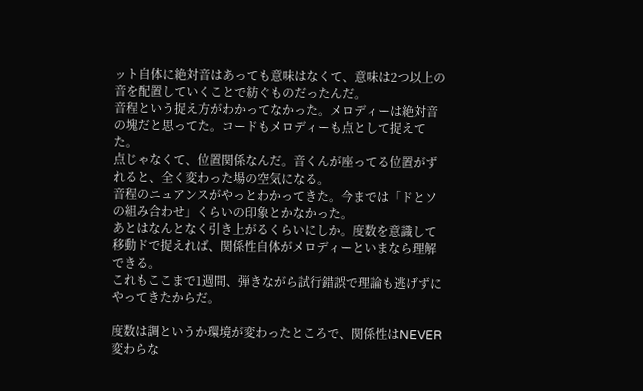ット自体に絶対音はあっても意味はなくて、意味は2つ以上の音を配置していくことで紡ぐものだったんだ。
音程という捉え方がわかってなかった。メロディーは絶対音の塊だと思ってた。コードもメロディーも点として捉えてた。
点じゃなくて、位置関係なんだ。音くんが座ってる位置がずれると、全く変わった場の空気になる。
音程のニュアンスがやっとわかってきた。今までは「ドとソの組み合わせ」くらいの印象とかなかった。
あとはなんとなく引き上がるくらいにしか。度数を意識して移動ドで捉えれば、関係性自体がメロディーといまなら理解できる。
これもここまで1週間、弾きながら試行錯誤で理論も逃げずにやってきたからだ。

度数は調というか環境が変わったところで、関係性はNEVER変わらな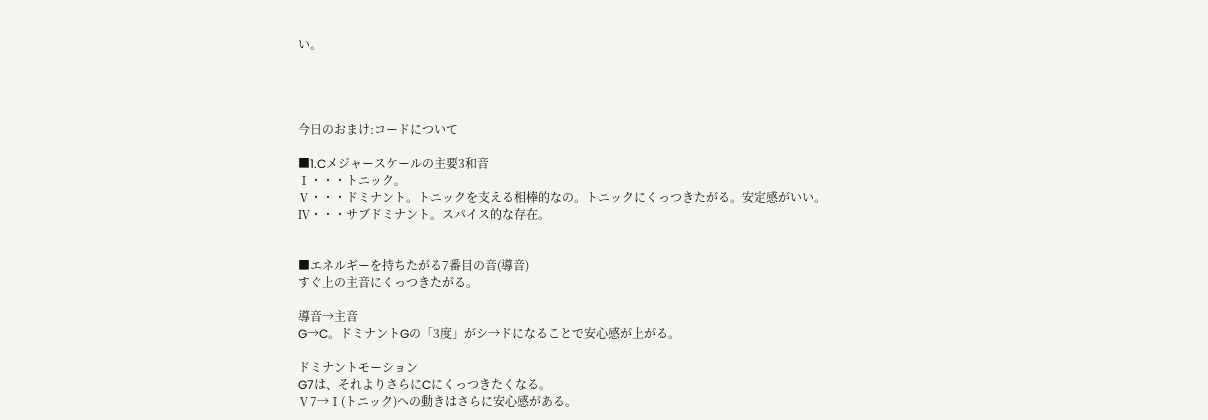い。




今日のおまけ:コードについて

■1.Cメジャースケールの主要3和音
Ⅰ・・・トニック。
Ⅴ・・・ドミナント。トニックを支える相棒的なの。トニックにくっつきたがる。安定感がいい。
Ⅳ・・・サブドミナント。スパイス的な存在。


■エネルギーを持ちたがる7番目の音(導音)
すぐ上の主音にくっつきたがる。

導音→主音
G→C。ドミナントGの「3度」がシ→ドになることで安心感が上がる。

ドミナントモーション
G7は、それよりさらにCにくっつきたくなる。
Ⅴ7→Ⅰ(トニック)への動きはさらに安心感がある。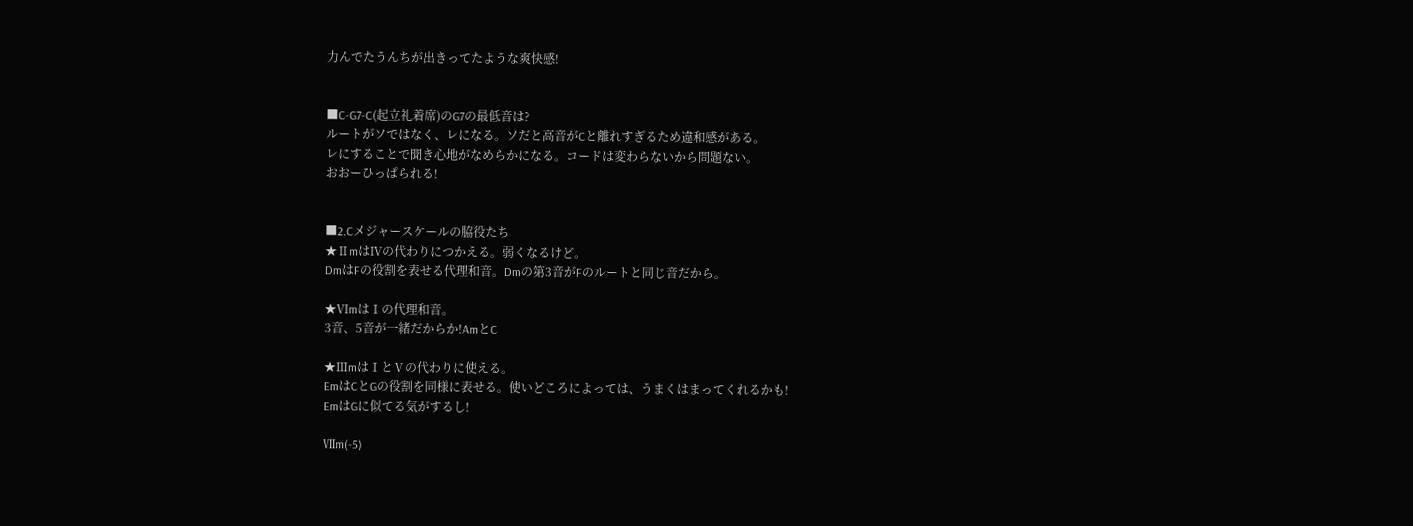力んでたうんちが出きってたような爽快感!


■C-G7-C(起立礼着席)のG7の最低音は?
ルートがソではなく、レになる。ソだと高音がCと離れすぎるため違和感がある。
レにすることで聞き心地がなめらかになる。コードは変わらないから問題ない。
おおーひっぱられる!


■2.Cメジャースケールの脇役たち
★ⅡmはⅣの代わりにつかえる。弱くなるけど。
DmはFの役割を表せる代理和音。Dmの第3音がFのルートと同じ音だから。

★ⅥmはⅠの代理和音。
3音、5音が一緒だからか!AmとC

★ⅢmはⅠとⅤの代わりに使える。
EmはCとGの役割を同様に表せる。使いどころによっては、うまくはまってくれるかも!
EmはGに似てる気がするし!

Ⅶm(-5)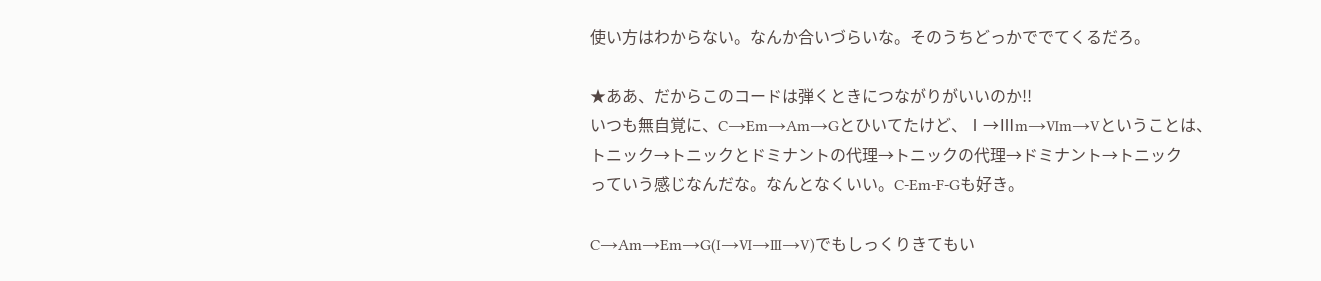使い方はわからない。なんか合いづらいな。そのうちどっかででてくるだろ。

★ああ、だからこのコードは弾くときにつながりがいいのか!!
いつも無自覚に、C→Em→Am→Gとひいてたけど、Ⅰ→Ⅲm→Ⅵm→Ⅴということは、
トニック→トニックとドミナントの代理→トニックの代理→ドミナント→トニック
っていう感じなんだな。なんとなくいい。C-Em-F-Gも好き。

C→Am→Em→G(Ⅰ→Ⅵ→Ⅲ→Ⅴ)でもしっくりきてもい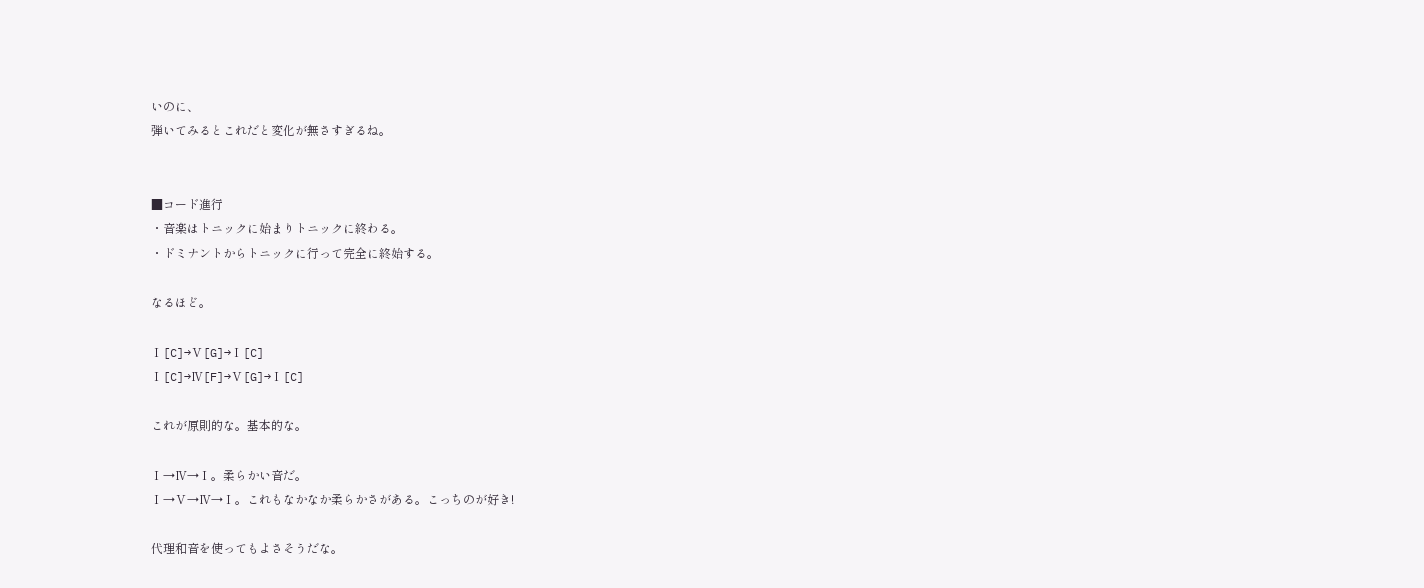いのに、
弾いてみるとこれだと変化が無さすぎるね。


■コード進行
・音楽はトニックに始まりトニックに終わる。
・ドミナントからトニックに行って完全に終始する。

なるほど。

Ⅰ[C]→Ⅴ[G]→Ⅰ[C]
Ⅰ[C]→Ⅳ[F]→Ⅴ[G]→Ⅰ[C]

これが原則的な。基本的な。

Ⅰ→Ⅳ→Ⅰ。柔らかい音だ。
Ⅰ→Ⅴ→Ⅳ→Ⅰ。これもなかなか柔らかさがある。こっちのが好き!

代理和音を使ってもよさそうだな。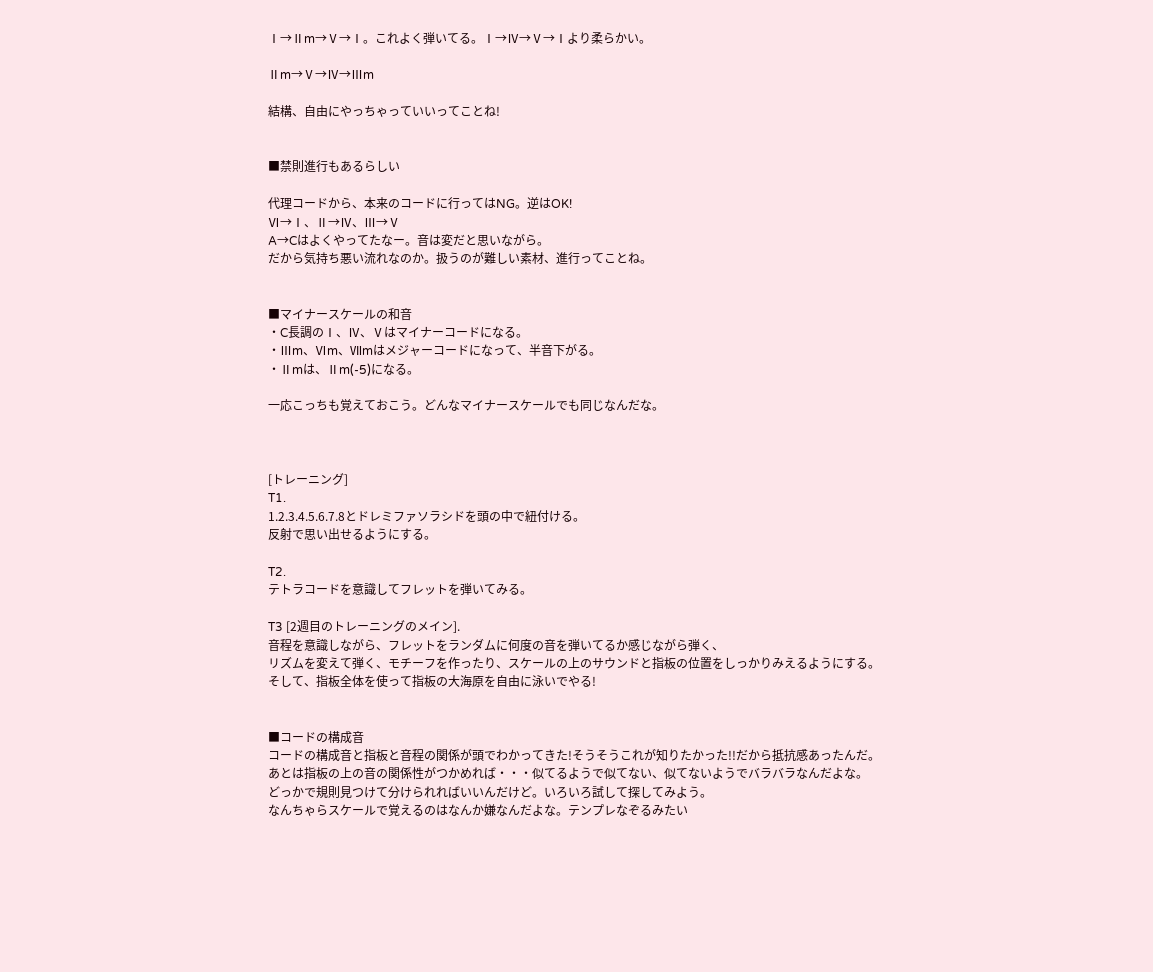Ⅰ→Ⅱm→Ⅴ→Ⅰ。これよく弾いてる。Ⅰ→Ⅳ→Ⅴ→Ⅰより柔らかい。

Ⅱm→Ⅴ→Ⅳ→Ⅲm

結構、自由にやっちゃっていいってことね!


■禁則進行もあるらしい

代理コードから、本来のコードに行ってはNG。逆はOK!
Ⅵ→Ⅰ、Ⅱ→Ⅳ、Ⅲ→Ⅴ
A→Cはよくやってたなー。音は変だと思いながら。
だから気持ち悪い流れなのか。扱うのが難しい素材、進行ってことね。


■マイナースケールの和音
・C長調のⅠ、Ⅳ、Ⅴはマイナーコードになる。
・Ⅲm、Ⅵm、Ⅶmはメジャーコードになって、半音下がる。
・Ⅱmは、Ⅱm(-5)になる。

一応こっちも覚えておこう。どんなマイナースケールでも同じなんだな。



[トレーニング]
T1.
1.2.3.4.5.6.7.8とドレミファソラシドを頭の中で紐付ける。
反射で思い出せるようにする。

T2.
テトラコードを意識してフレットを弾いてみる。

T3 [2週目のトレーニングのメイン].
音程を意識しながら、フレットをランダムに何度の音を弾いてるか感じながら弾く、
リズムを変えて弾く、モチーフを作ったり、スケールの上のサウンドと指板の位置をしっかりみえるようにする。
そして、指板全体を使って指板の大海原を自由に泳いでやる!


■コードの構成音
コードの構成音と指板と音程の関係が頭でわかってきた!そうそうこれが知りたかった!!だから抵抗感あったんだ。
あとは指板の上の音の関係性がつかめれば・・・似てるようで似てない、似てないようでバラバラなんだよな。
どっかで規則見つけて分けられればいいんだけど。いろいろ試して探してみよう。
なんちゃらスケールで覚えるのはなんか嫌なんだよな。テンプレなぞるみたい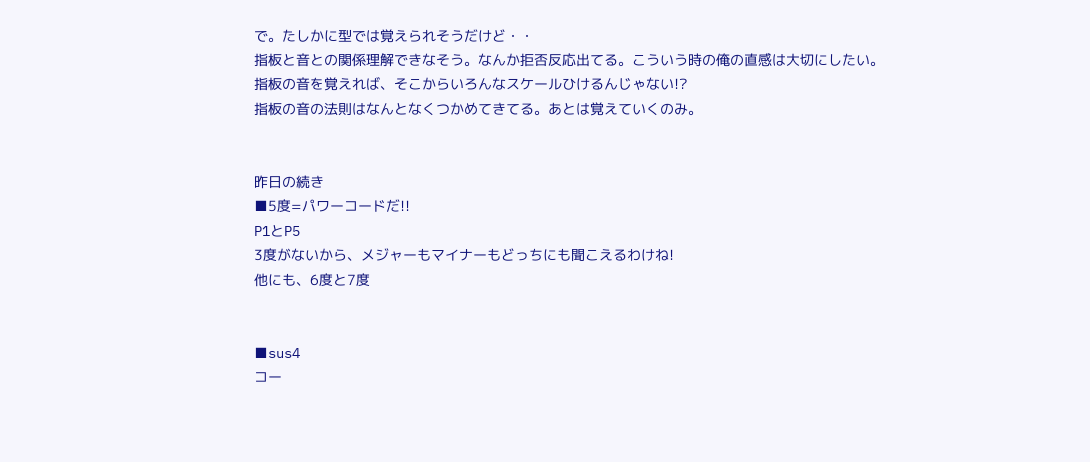で。たしかに型では覚えられそうだけど・・
指板と音との関係理解できなそう。なんか拒否反応出てる。こういう時の俺の直感は大切にしたい。
指板の音を覚えれば、そこからいろんなスケールひけるんじゃない!?
指板の音の法則はなんとなくつかめてきてる。あとは覚えていくのみ。


昨日の続き
■5度=パワーコードだ!!
P1とP5
3度がないから、メジャーもマイナーもどっちにも聞こえるわけね!
他にも、6度と7度


■sus4
コー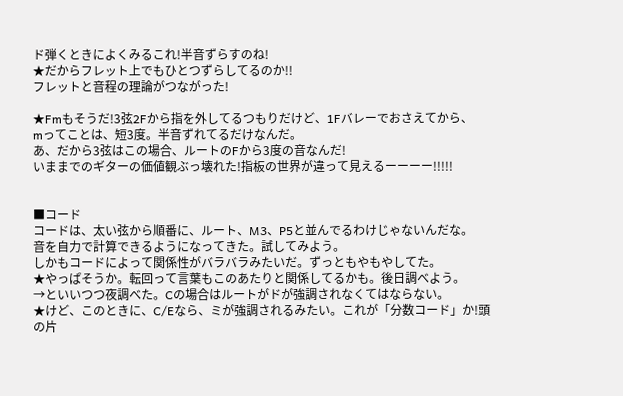ド弾くときによくみるこれ!半音ずらすのね!
★だからフレット上でもひとつずらしてるのか!!
フレットと音程の理論がつながった!

★Fmもそうだ!3弦2Fから指を外してるつもりだけど、1Fバレーでおさえてから、
mってことは、短3度。半音ずれてるだけなんだ。
あ、だから3弦はこの場合、ルートのFから3度の音なんだ!
いままでのギターの価値観ぶっ壊れた!指板の世界が違って見えるーーーー!!!!!


■コード
コードは、太い弦から順番に、ルート、M3、P5と並んでるわけじゃないんだな。
音を自力で計算できるようになってきた。試してみよう。
しかもコードによって関係性がバラバラみたいだ。ずっともやもやしてた。
★やっぱそうか。転回って言葉もこのあたりと関係してるかも。後日調べよう。
→といいつつ夜調べた。Cの場合はルートがドが強調されなくてはならない。
★けど、このときに、C/Eなら、ミが強調されるみたい。これが「分数コード」か!頭の片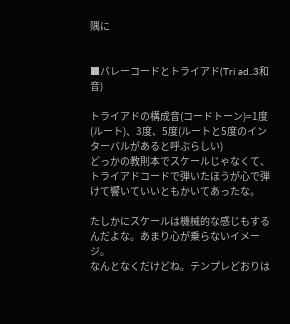隅に


■バレーコードとトライアド(Tri ad..3和音)

トライアドの構成音(コードトーン)=1度(ルート)、3度、5度(ルートと5度のインターバルがあると呼ぶらしい)
どっかの教則本でスケールじゃなくて、
トライアドコードで弾いたほうが心で弾けて響いていいともかいてあったな。

たしかにスケールは機械的な感じもするんだよな。あまり心が乗らないイメージ。
なんとなくだけどね。テンプレどおりは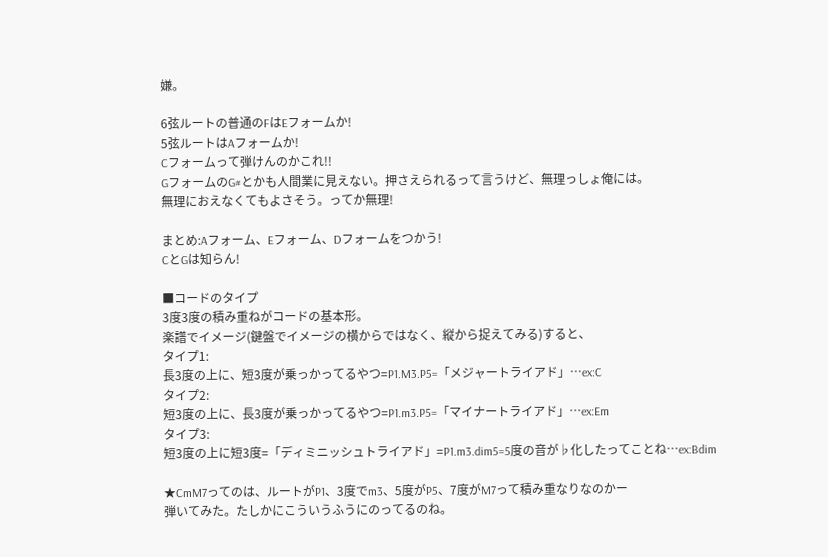嫌。

6弦ルートの普通のFはEフォームか!
5弦ルートはAフォームか!
Cフォームって弾けんのかこれ!!
GフォームのG#とかも人間業に見えない。押さえられるって言うけど、無理っしょ俺には。
無理におえなくてもよさそう。ってか無理!

まとめ:Aフォーム、Eフォーム、Dフォームをつかう!
CとGは知らん!

■コードのタイプ
3度3度の積み重ねがコードの基本形。
楽譜でイメージ(鍵盤でイメージの横からではなく、縦から捉えてみる)すると、
タイプ1:
長3度の上に、短3度が乗っかってるやつ=P1.M3.P5=「メジャートライアド」…ex:C
タイプ2:
短3度の上に、長3度が乗っかってるやつ=P1.m3.P5=「マイナートライアド」…ex:Em
タイプ3:
短3度の上に短3度=「ディミニッシュトライアド」=P1.m3.dim5=5度の音が♭化したってことね…ex:Bdim

★CmM7ってのは、ルートがP1、3度でm3、5度がP5、7度がM7って積み重なりなのかー
弾いてみた。たしかにこういうふうにのってるのね。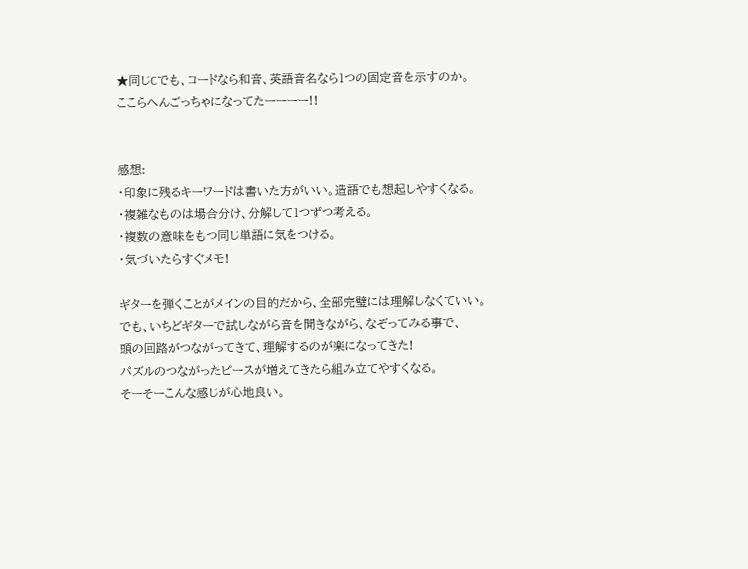★同じCでも、コードなら和音、英語音名なら1つの固定音を示すのか。
ここらへんごっちゃになってたーーーー!!


感想:
・印象に残るキーワードは書いた方がいい。造語でも想起しやすくなる。
・複雑なものは場合分け、分解して1つずつ考える。
・複数の意味をもつ同じ単語に気をつける。
・気づいたらすぐメモ!

ギターを弾くことがメインの目的だから、全部完璧には理解しなくていい。
でも、いちどギターで試しながら音を聞きながら、なぞってみる事で、
頭の回路がつながってきて、理解するのが楽になってきた!
パズルのつながったピースが増えてきたら組み立てやすくなる。
そーそーこんな感じが心地良い。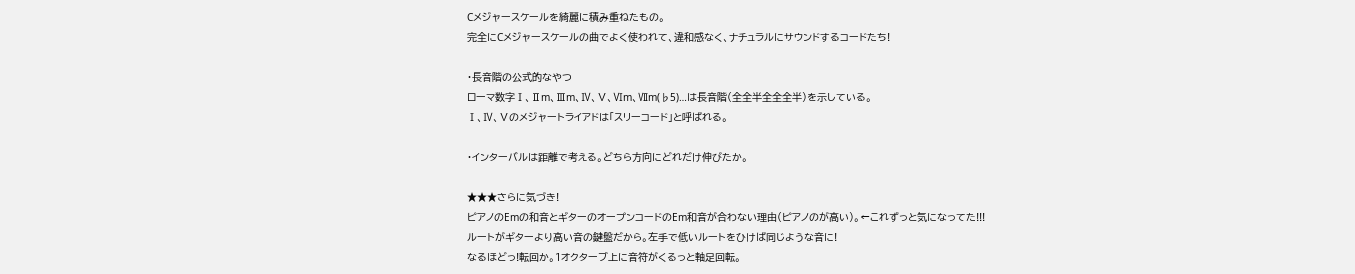Cメジャースケールを綺麗に積み重ねたもの。
完全にCメジャースケールの曲でよく使われて、違和感なく、ナチュラルにサウンドするコードたち!

・長音階の公式的なやつ
ローマ数字Ⅰ、Ⅱm、Ⅲm、Ⅳ、Ⅴ、Ⅵm、Ⅶm(♭5)…は長音階(全全半全全全半)を示している。
Ⅰ、Ⅳ、Ⅴのメジャートライアドは「スリーコード」と呼ばれる。

・インターバルは距離で考える。どちら方向にどれだけ伸びたか。

★★★さらに気づき!
ピアノのEmの和音とギターのオープンコードのEm和音が合わない理由(ピアノのが高い)。←これずっと気になってた!!!
ルートがギターより高い音の鍵盤だから。左手で低いルートをひけば同じような音に!
なるほどっ!転回か。1オクターブ上に音符がくるっと軸足回転。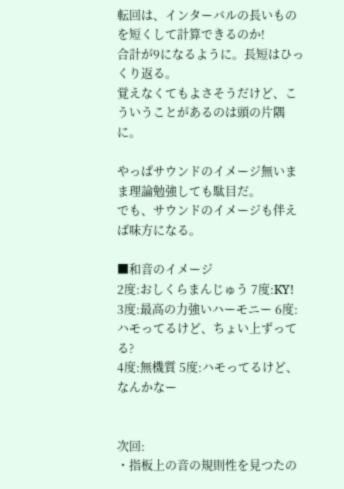転回は、インターバルの長いものを短くして計算できるのか!
合計が9になるように。長短はひっくり返る。
覚えなくてもよさそうだけど、こういうことがあるのは頭の片隅に。

やっぱサウンドのイメージ無いまま理論勉強しても駄目だ。
でも、サウンドのイメージも伴えば味方になる。

■和音のイメージ
2度:おしくらまんじゅう 7度:KY!
3度:最高の力強いハーモニー 6度:ハモってるけど、ちょい上ずってる?
4度:無機質 5度:ハモってるけど、なんかなー


次回:
・指板上の音の規則性を見つたの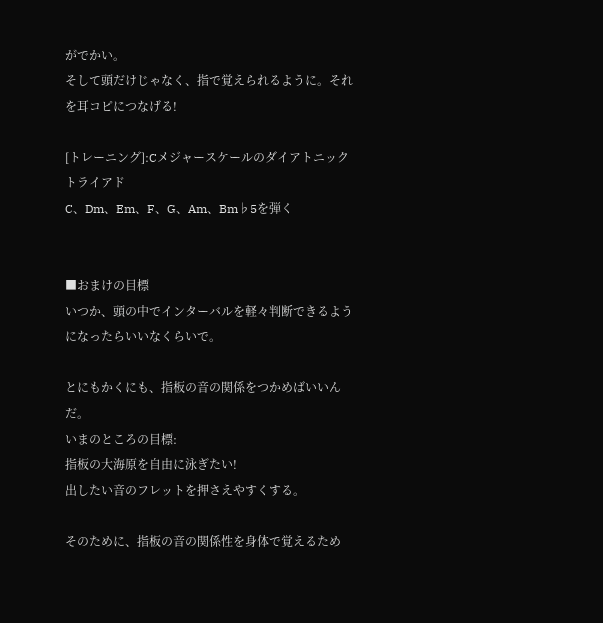がでかい。
そして頭だけじゃなく、指で覚えられるように。それを耳コピにつなげる!

[トレーニング]:Cメジャースケールのダイアトニックトライアド
C、Dm、Em、F、G、Am、Bm♭5を弾く


■おまけの目標
いつか、頭の中でインターバルを軽々判断できるようになったらいいなくらいで。

とにもかくにも、指板の音の関係をつかめばいいんだ。
いまのところの目標:
指板の大海原を自由に泳ぎたい!
出したい音のフレットを押さえやすくする。

そのために、指板の音の関係性を身体で覚えるため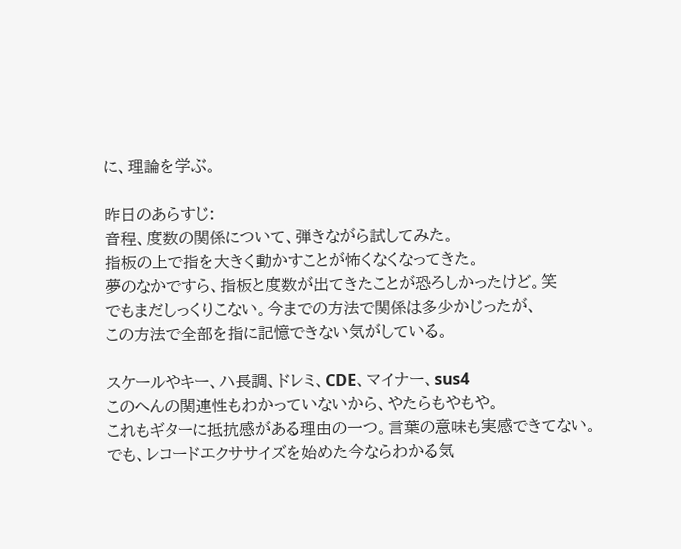に、理論を学ぶ。

昨日のあらすじ:
音程、度数の関係について、弾きながら試してみた。
指板の上で指を大きく動かすことが怖くなくなってきた。
夢のなかですら、指板と度数が出てきたことが恐ろしかったけど。笑
でもまだしっくりこない。今までの方法で関係は多少かじったが、
この方法で全部を指に記憶できない気がしている。

スケールやキー、ハ長調、ドレミ、CDE、マイナー、sus4
このへんの関連性もわかっていないから、やたらもやもや。
これもギターに抵抗感がある理由の一つ。言葉の意味も実感できてない。
でも、レコードエクササイズを始めた今ならわかる気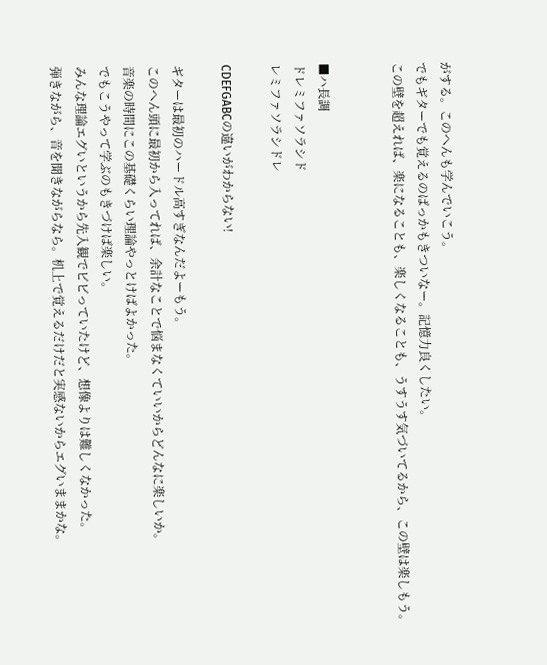がする。このへんも学んでいこう。
でもギターでも覚えるのばっかもきついなー。記憶力良くしたい。
この壁を超えれば、楽になることも、楽しくなることも、うすうす気づいてるから、この壁は楽しもう。


■ハ長調
ドレミファソラシド
レミファソラシドレ

CDEFGABCの違いがわからない!

ギターは最初のハードル高すぎなんだよーもう。
このへん頭に最初から入ってれば、余計なことで悩まなくていいからどんなに楽しいか。
音楽の時間にこの基礎くらい理論やっとけばよかった。
でもこうやって学ぶのもきづけば楽しい。
みんな理論エグいというから先入観でビビっていたけど、想像よりは難しくなかった。
弾きながら、音を聞きながらなら。机上で覚えるだけだと実感ないからエグいままかな。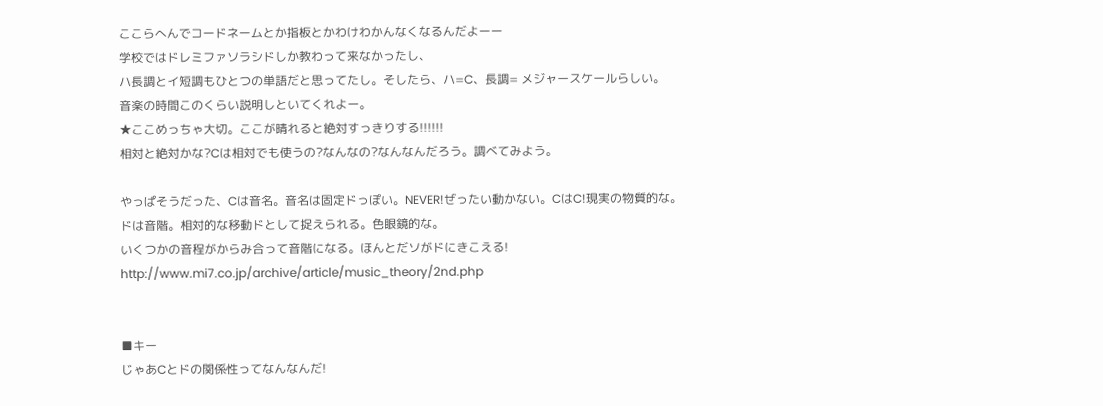ここらへんでコードネームとか指板とかわけわかんなくなるんだよーー
学校ではドレミファソラシドしか教わって来なかったし、
ハ長調とイ短調もひとつの単語だと思ってたし。そしたら、ハ=C、長調= メジャースケールらしい。
音楽の時間このくらい説明しといてくれよー。
★ここめっちゃ大切。ここが晴れると絶対すっきりする!!!!!!
相対と絶対かな?Cは相対でも使うの?なんなの?なんなんだろう。調べてみよう。

やっぱそうだった、Cは音名。音名は固定ドっぽい。NEVER!ぜったい動かない。CはC!現実の物質的な。
ドは音階。相対的な移動ドとして捉えられる。色眼鏡的な。
いくつかの音程がからみ合って音階になる。ほんとだソがドにきこえる!
http://www.mi7.co.jp/archive/article/music_theory/2nd.php


■キー
じゃあCとドの関係性ってなんなんだ!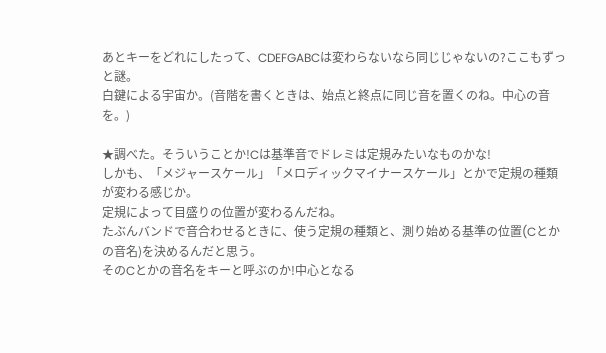あとキーをどれにしたって、CDEFGABCは変わらないなら同じじゃないの?ここもずっと謎。
白鍵による宇宙か。(音階を書くときは、始点と終点に同じ音を置くのね。中心の音を。)

★調べた。そういうことか!Cは基準音でドレミは定規みたいなものかな!
しかも、「メジャースケール」「メロディックマイナースケール」とかで定規の種類が変わる感じか。
定規によって目盛りの位置が変わるんだね。
たぶんバンドで音合わせるときに、使う定規の種類と、測り始める基準の位置(Cとかの音名)を決めるんだと思う。
そのCとかの音名をキーと呼ぶのか!中心となる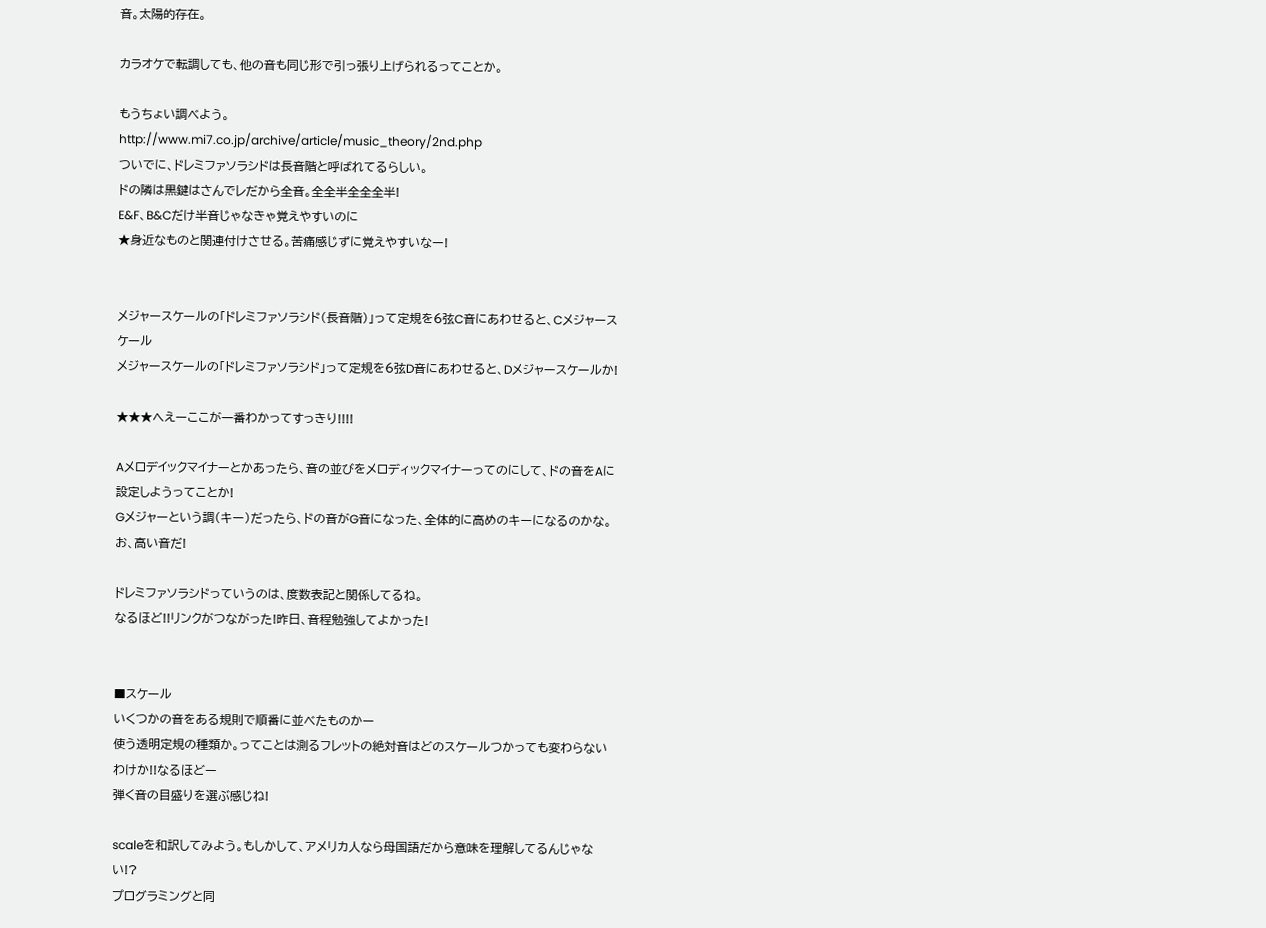音。太陽的存在。

カラオケで転調しても、他の音も同じ形で引っ張り上げられるってことか。

もうちょい調べよう。
http://www.mi7.co.jp/archive/article/music_theory/2nd.php
ついでに、ドレミファソラシドは長音階と呼ばれてるらしい。
ドの隣は黒鍵はさんでレだから全音。全全半全全全半!
E&F、B&Cだけ半音じゃなきゃ覚えやすいのに
★身近なものと関連付けさせる。苦痛感じずに覚えやすいなー!


メジャースケールの「ドレミファソラシド(長音階)」って定規を6弦C音にあわせると、Cメジャースケール
メジャースケールの「ドレミファソラシド」って定規を6弦D音にあわせると、Dメジャースケールか!

★★★へえーここが一番わかってすっきり!!!!

Aメロデイックマイナーとかあったら、音の並びをメロディックマイナーってのにして、ドの音をAに設定しようってことか!
Gメジャーという調(キー)だったら、ドの音がG音になった、全体的に高めのキーになるのかな。お、高い音だ!

ドレミファソラシドっていうのは、度数表記と関係してるね。
なるほど!!リンクがつながった!昨日、音程勉強してよかった!


■スケール
いくつかの音をある規則で順番に並べたものかー
使う透明定規の種類か。ってことは測るフレットの絶対音はどのスケールつかっても変わらないわけか!!なるほどー
弾く音の目盛りを選ぶ感じね!

scaleを和訳してみよう。もしかして、アメリカ人なら母国語だから意味を理解してるんじゃない!?
プログラミングと同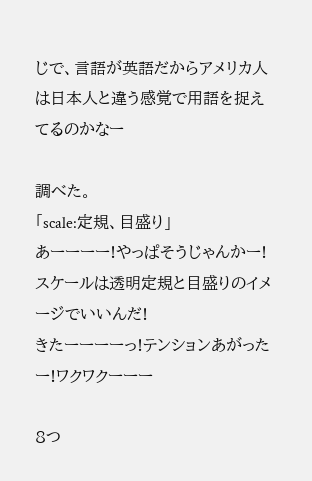じで、言語が英語だからアメリカ人は日本人と違う感覚で用語を捉えてるのかなー

調べた。
「scale:定規、目盛り」
あーーーー!やっぱそうじゃんかー!
スケールは透明定規と目盛りのイメージでいいんだ!
きたーーーーっ!テンションあがったー!ワクワクーーー

8つ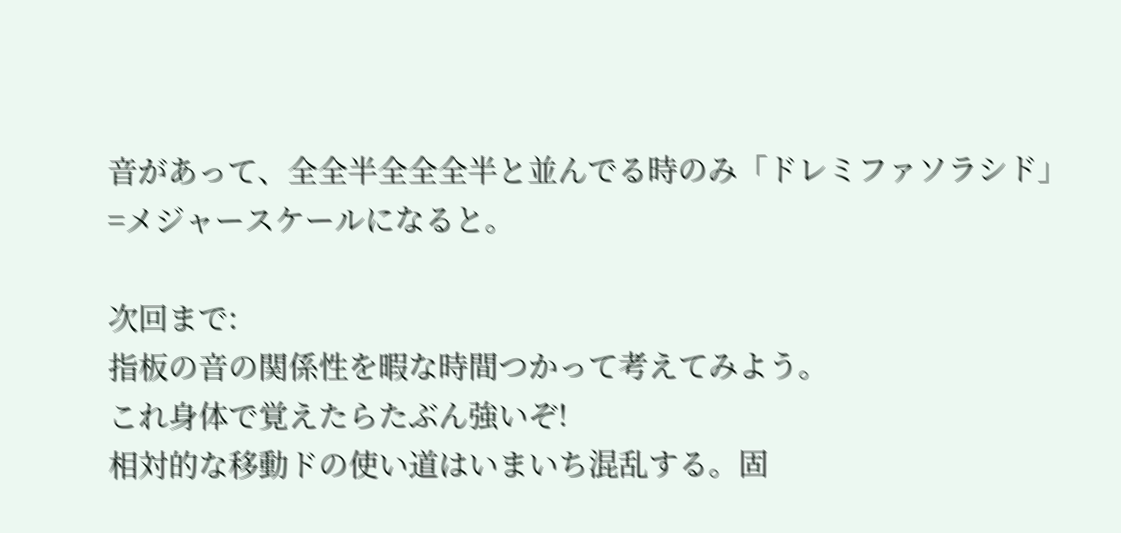音があって、全全半全全全半と並んでる時のみ「ドレミファソラシド」
=メジャースケールになると。

次回まで:
指板の音の関係性を暇な時間つかって考えてみよう。
これ身体で覚えたらたぶん強いぞ!
相対的な移動ドの使い道はいまいち混乱する。固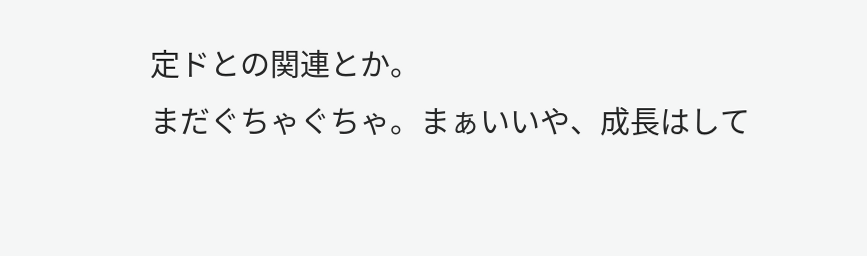定ドとの関連とか。
まだぐちゃぐちゃ。まぁいいや、成長はして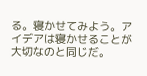る。寝かせてみよう。アイデアは寝かせることが大切なのと同じだ。